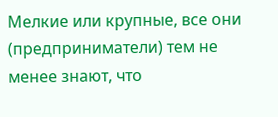Мелкие или крупные, все они (предприниматели) тем не менее знают, что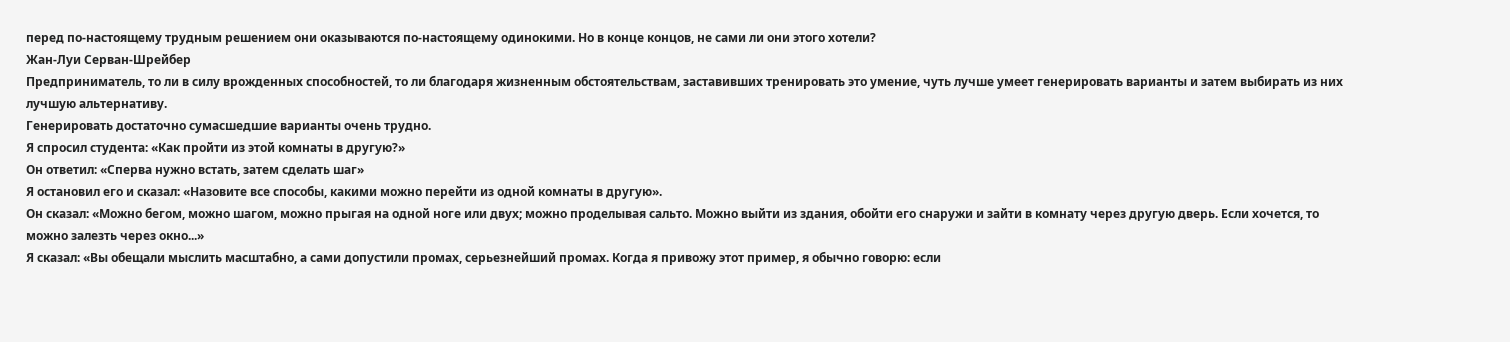перед по-настоящему трудным решением они оказываются по-настоящему одинокими. Но в конце концов, не сами ли они этого хотели?
Жан-Луи Серван-Шрейбер
Предприниматель, то ли в силу врожденных способностей, то ли благодаря жизненным обстоятельствам, заставивших тренировать это умение, чуть лучше умеет генерировать варианты и затем выбирать из них лучшую альтернативу.
Генерировать достаточно сумасшедшие варианты очень трудно.
Я спросил студента: «Как пройти из этой комнаты в другую?»
Он ответил: «Сперва нужно встать, затем сделать шаг»
Я остановил его и сказал: «Назовите все способы, какими можно перейти из одной комнаты в другую».
Он сказал: «Можно бегом, можно шагом, можно прыгая на одной ноге или двух; можно проделывая сальто. Можно выйти из здания, обойти его снаружи и зайти в комнату через другую дверь. Если хочется, то можно залезть через окно...»
Я сказал: «Вы обещали мыслить масштабно, а сами допустили промах, серьезнейший промах. Когда я привожу этот пример, я обычно говорю: если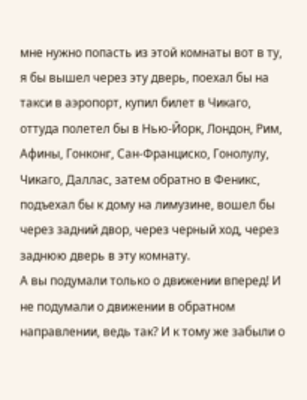мне нужно попасть из этой комнаты вот в ту, я бы вышел через эту дверь, поехал бы на такси в аэропорт, купил билет в Чикаго, оттуда полетел бы в Нью-Йорк, Лондон, Рим, Афины, Гонконг, Сан-Франциско, Гонолулу, Чикаго, Даллас, затем обратно в Феникс, подъехал бы к дому на лимузине, вошел бы через задний двор, через черный ход, через заднюю дверь в эту комнату.
А вы подумали только о движении вперед! И не подумали о движении в обратном направлении, ведь так? И к тому же забыли о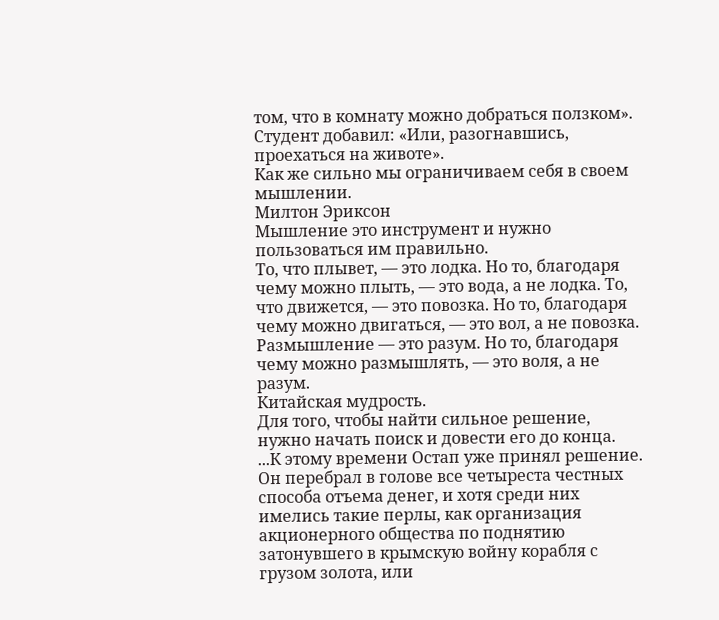том, что в комнату можно добраться ползком».
Студент добавил: «Или, разогнавшись, проехаться на животе».
Как же сильно мы ограничиваем себя в своем мышлении.
Милтон Эриксон
Мышление это инструмент и нужно пользоваться им правильно.
То, что плывет, — это лодка. Но то, благодаря чему можно плыть, — это вода, а не лодка. То, что движется, — это повозка. Но то, благодаря чему можно двигаться, — это вол, а не повозка. Размышление — это разум. Но то, благодаря чему можно размышлять, — это воля, а не разум.
Китайская мудрость.
Для того, чтобы найти сильное решение, нужно начать поиск и довести его до конца.
...К этому времени Остап уже принял решение. Он перебрал в голове все четыреста честных способа отъема денег, и хотя среди них имелись такие перлы, как организация акционерного общества по поднятию затонувшего в крымскую войну корабля с грузом золота, или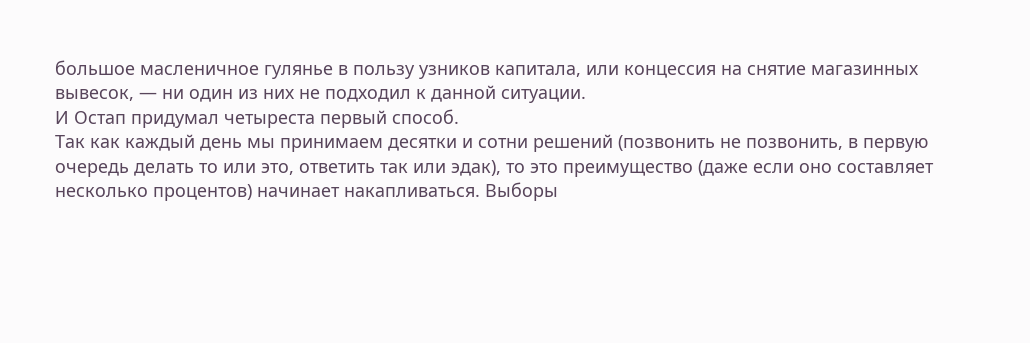большое масленичное гулянье в пользу узников капитала, или концессия на снятие магазинных вывесок, — ни один из них не подходил к данной ситуации.
И Остап придумал четыреста первый способ.
Так как каждый день мы принимаем десятки и сотни решений (позвонить не позвонить, в первую очередь делать то или это, ответить так или эдак), то это преимущество (даже если оно составляет несколько процентов) начинает накапливаться. Выборы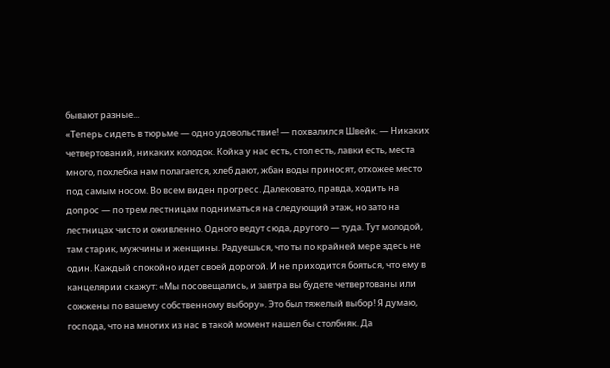бывают разные...
«Теперь сидеть в тюрьме — одно удовольствие! — похвалился Швейк. — Никаких четвертований, никаких колодок. Койка у нас есть, стол есть, лавки есть, места много, похлебка нам полагается, хлеб дают, жбан воды приносят, отхожее место под самым носом. Во всем виден прогресс. Далековато, правда, ходить на допрос — по трем лестницам подниматься на следующий этаж, но зато на лестницах чисто и оживленно. Одного ведут сюда, другого — туда. Тут молодой, там старик, мужчины и женщины. Радуешься, что ты по крайней мере здесь не один. Каждый спокойно идет своей дорогой. И не приходится бояться, что ему в канцелярии скажут: «Мы посовещались, и завтра вы будете четвертованы или сожжены по вашему собственному выбору». Это был тяжелый выбор! Я думаю, господа, что на многих из нас в такой момент нашел бы столбняк. Да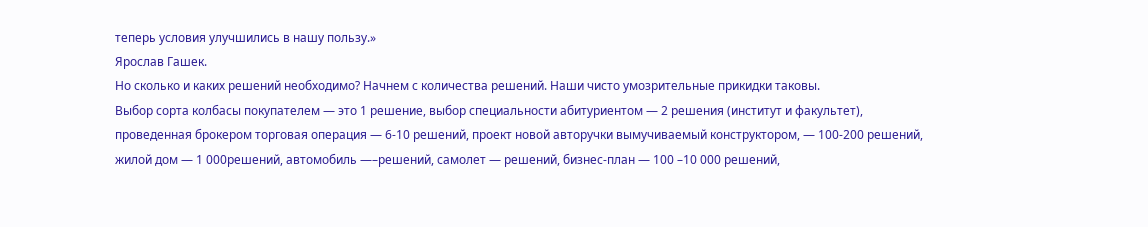теперь условия улучшились в нашу пользу.»
Ярослав Гашек.
Но сколько и каких решений необходимо? Начнем с количества решений. Наши чисто умозрительные прикидки таковы.
Выбор сорта колбасы покупателем — это 1 решение, выбор специальности абитуриентом — 2 решения (институт и факультет), проведенная брокером торговая операция — 6-10 решений, проект новой авторучки вымучиваемый конструктором, — 100-200 решений, жилой дом — 1 000решений, автомобиль —–решений, самолет — решений, бизнес-план — 100 –10 000 решений,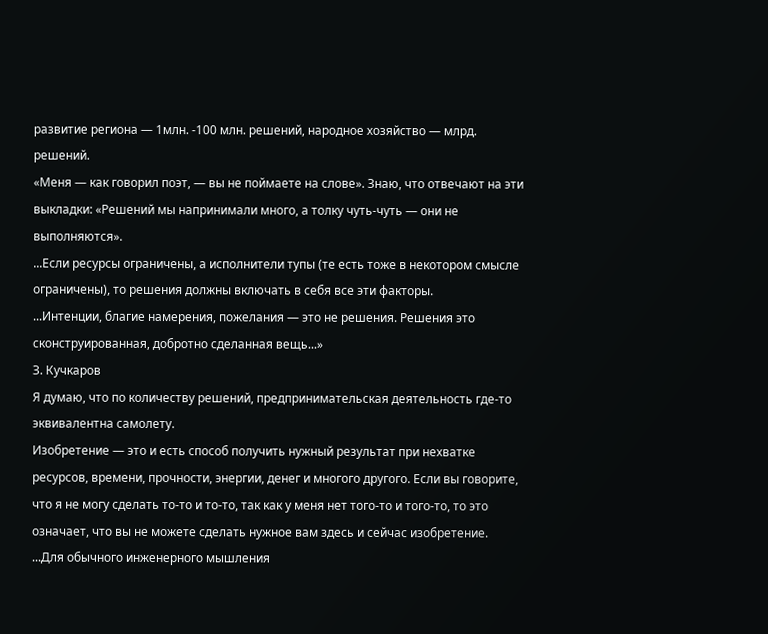развитие региона — 1млн. -100 млн. решений, народное хозяйство — млрд. решений.
«Меня — как говорил поэт, — вы не поймаете на слове». Знаю, что отвечают на эти выкладки: «Решений мы напринимали много, а толку чуть-чуть — они не выполняются».
...Если ресурсы ограничены, а исполнители тупы (те есть тоже в некотором смысле ограничены), то решения должны включать в себя все эти факторы.
...Интенции, благие намерения, пожелания — это не решения. Решения это сконструированная, добротно сделанная вещь...»
З. Кучкаров
Я думаю, что по количеству решений, предпринимательская деятельность где-то эквивалентна самолету.
Изобретение — это и есть способ получить нужный результат при нехватке ресурсов, времени, прочности, энергии, денег и многого другого. Если вы говорите, что я не могу сделать то-то и то-то, так как у меня нет того-то и того-то, то это означает, что вы не можете сделать нужное вам здесь и сейчас изобретение.
...Для обычного инженерного мышления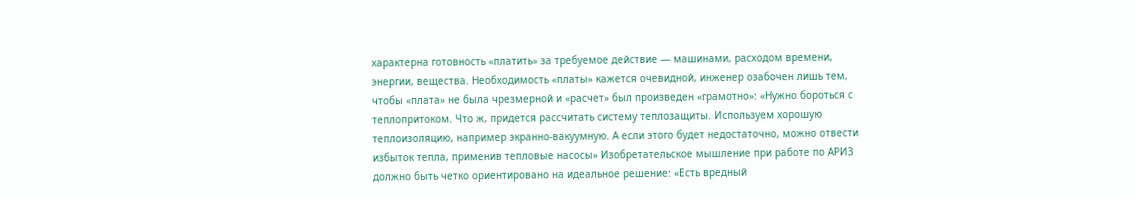характерна готовность «платить» за требуемое действие — машинами, расходом времени, энергии, вещества. Необходимость «платы» кажется очевидной, инженер озабочен лишь тем, чтобы «плата» не была чрезмерной и «расчет» был произведен «грамотно»: «Нужно бороться с теплопритоком. Что ж, придется рассчитать систему теплозащиты. Используем хорошую теплоизоляцию, например экранно-вакуумную. А если этого будет недостаточно, можно отвести избыток тепла, применив тепловые насосы» Изобретательское мышление при работе по АРИЗ должно быть четко ориентировано на идеальное решение: «Есть вредный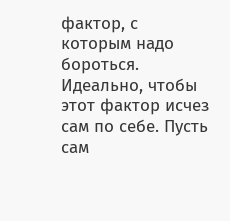фактор, с которым надо бороться. Идеально, чтобы этот фактор исчез сам по себе. Пусть сам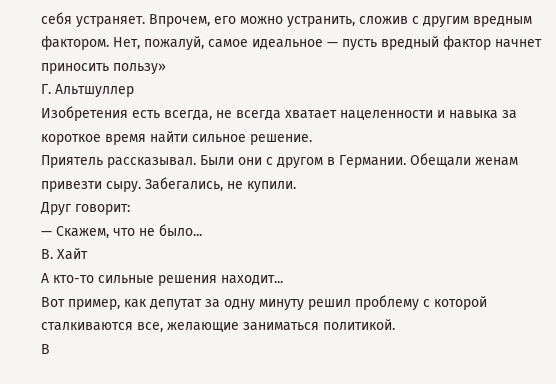себя устраняет. Впрочем, его можно устранить, сложив с другим вредным фактором. Нет, пожалуй, самое идеальное — пусть вредный фактор начнет приносить пользу»
Г. Альтшуллер
Изобретения есть всегда, не всегда хватает нацеленности и навыка за короткое время найти сильное решение.
Приятель рассказывал. Были они с другом в Германии. Обещали женам привезти сыру. Забегались, не купили.
Друг говорит:
— Скажем, что не было...
В. Хайт
А кто-то сильные решения находит...
Вот пример, как депутат за одну минуту решил проблему с которой сталкиваются все, желающие заниматься политикой.
В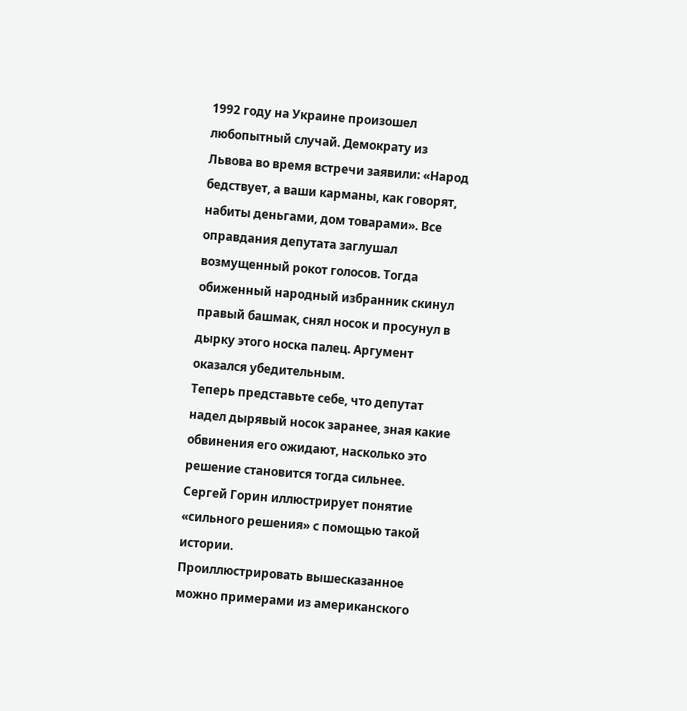1992 году на Украине произошел любопытный случай. Демократу из Львова во время встречи заявили: «Народ бедствует, а ваши карманы, как говорят, набиты деньгами, дом товарами». Все оправдания депутата заглушал возмущенный рокот голосов. Тогда обиженный народный избранник скинул правый башмак, снял носок и просунул в дырку этого носка палец. Аргумент оказался убедительным.
Теперь представьте себе, что депутат надел дырявый носок заранее, зная какие обвинения его ожидают, насколько это решение становится тогда сильнее.
Сергей Горин иллюстрирует понятие «сильного решения» с помощью такой истории.
Проиллюстрировать вышесказанное можно примерами из американского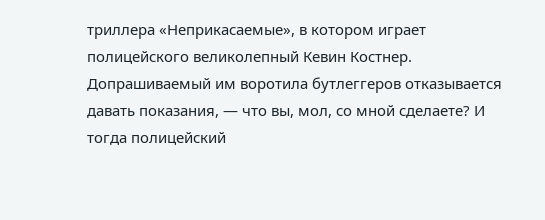триллера «Неприкасаемые», в котором играет полицейского великолепный Кевин Костнер. Допрашиваемый им воротила бутлеггеров отказывается давать показания, — что вы, мол, со мной сделаете? И тогда полицейский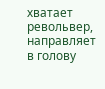хватает револьвер, направляет в голову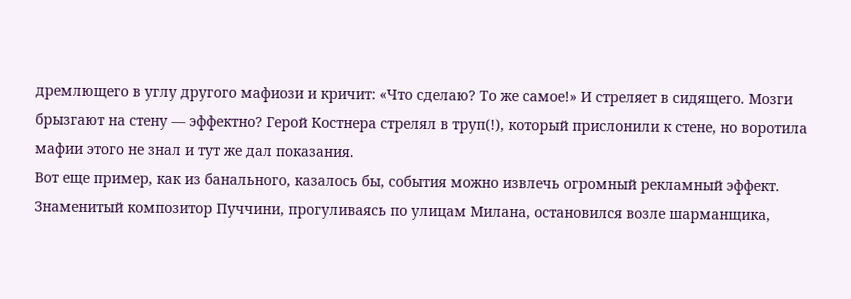дремлющего в углу другого мафиози и кричит: «Что сделаю? То же самое!» И стреляет в сидящего. Мозги брызгают на стену — эффектно? Герой Костнера стрелял в труп(!), который прислонили к стене, но воротила мафии этого не знал и тут же дал показания.
Вот еще пример, как из банального, казалось бы, события можно извлечь огромный рекламный эффект.
Знаменитый композитор Пуччини, прогуливаясь по улицам Милана, остановился возле шарманщика,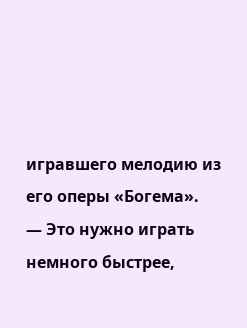игравшего мелодию из его оперы «Богема».
— Это нужно играть немного быстрее,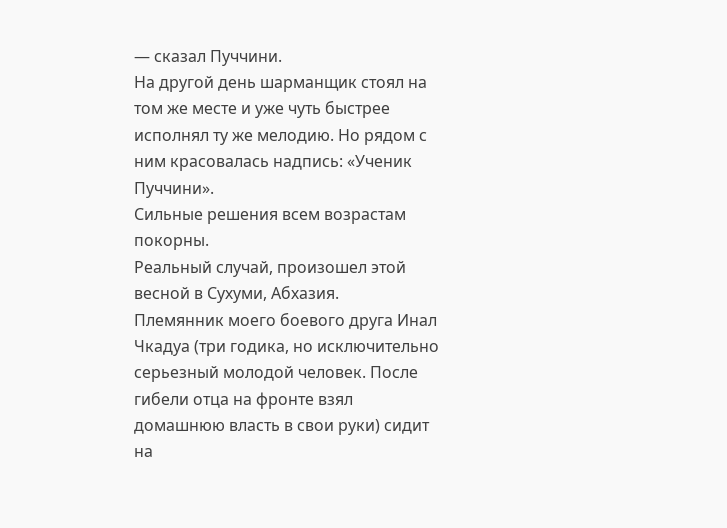— сказал Пуччини.
На другой день шарманщик стоял на том же месте и уже чуть быстрее исполнял ту же мелодию. Но рядом с ним красовалась надпись: «Ученик Пуччини».
Сильные решения всем возрастам покорны.
Реальный случай, произошел этой весной в Сухуми, Абхазия.
Племянник моего боевого друга Инал Чкадуа (три годика, но исключительно серьезный молодой человек. После гибели отца на фронте взял домашнюю власть в свои руки) сидит на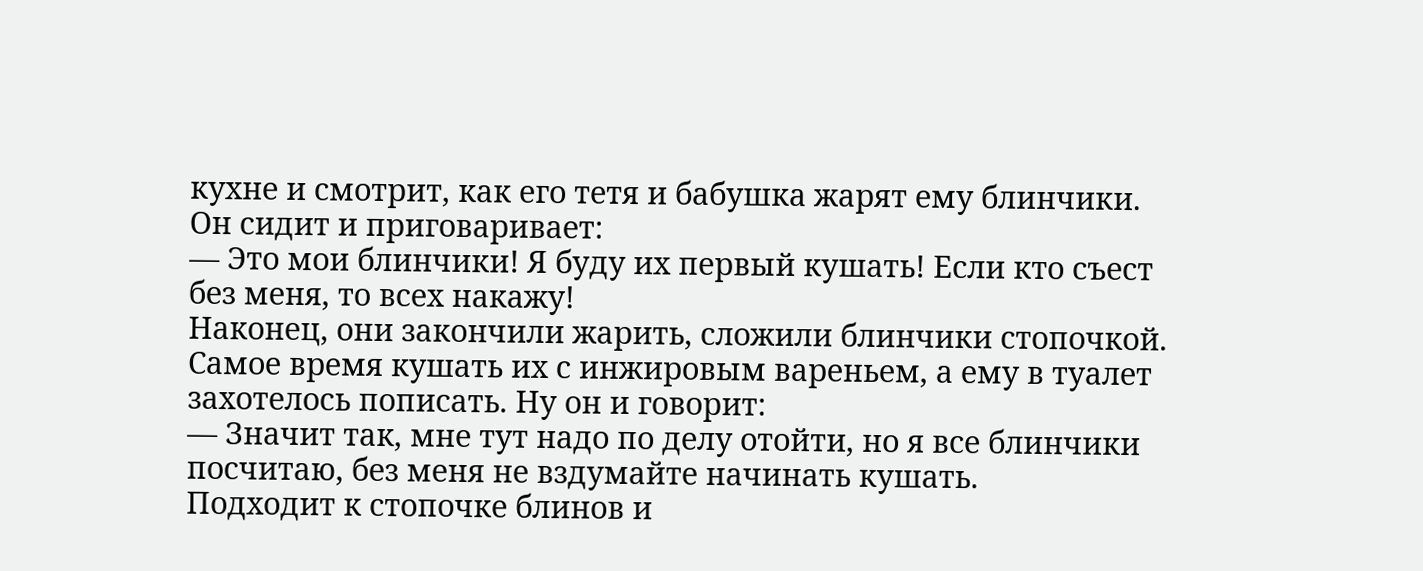кухне и смотрит, как его тетя и бабушка жарят ему блинчики.
Он сидит и приговаривает:
— Это мои блинчики! Я буду их первый кушать! Если кто съест без меня, то всех накажу!
Наконец, они закончили жарить, сложили блинчики стопочкой. Самое время кушать их с инжировым вареньем, а ему в туалет захотелось пописать. Ну он и говорит:
— Значит так, мне тут надо по делу отойти, но я все блинчики посчитаю, без меня не вздумайте начинать кушать.
Подходит к стопочке блинов и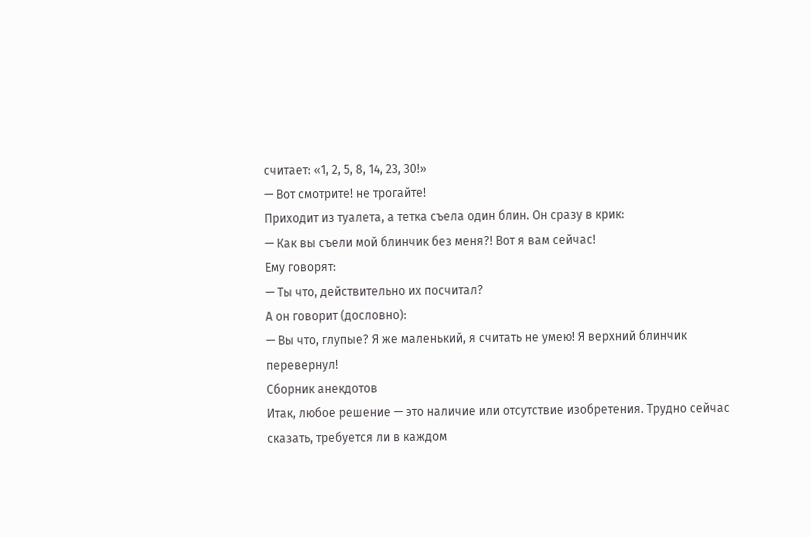считает: «1, 2, 5, 8, 14, 23, 30!»
— Вот смотрите! не трогайте!
Приходит из туалета, а тетка съела один блин. Он сразу в крик:
— Как вы съели мой блинчик без меня?! Вот я вам сейчас!
Ему говорят:
— Ты что, действительно их посчитал?
А он говорит (дословно):
— Вы что, глупые? Я же маленький, я считать не умею! Я верхний блинчик перевернул!
Сборник анекдотов
Итак, любое решение — это наличие или отсутствие изобретения. Трудно сейчас сказать, требуется ли в каждом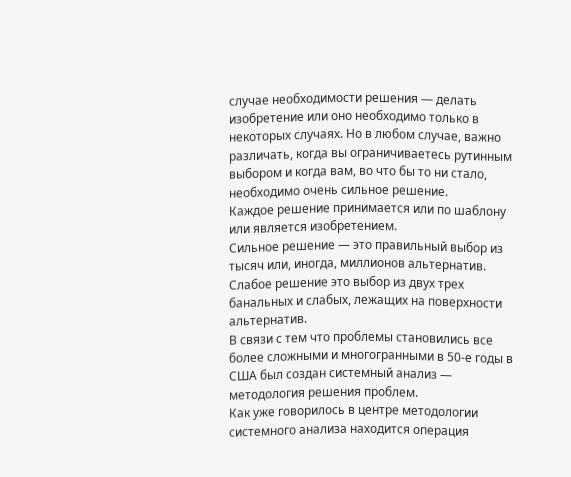случае необходимости решения — делать изобретение или оно необходимо только в некоторых случаях. Но в любом случае, важно различать, когда вы ограничиваетесь рутинным выбором и когда вам, во что бы то ни стало, необходимо очень сильное решение.
Каждое решение принимается или по шаблону или является изобретением.
Сильное решение — это правильный выбор из тысяч или, иногда, миллионов альтернатив.
Слабое решение это выбор из двух трех банальных и слабых, лежащих на поверхности альтернатив.
В связи с тем что проблемы становились все более сложными и многогранными в 50-е годы в США был создан системный анализ — методология решения проблем.
Как уже говорилось в центре методологии системного анализа находится операция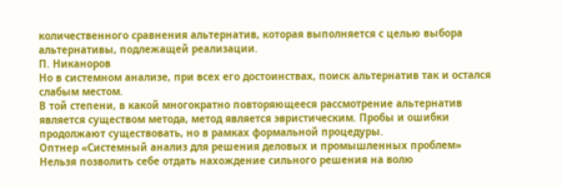количественного сравнения альтернатив, которая выполняется с целью выбора альтернативы, подлежащей реализации.
П. Никаноров
Но в системном анализе, при всех его достоинствах, поиск альтернатив так и остался слабым местом.
В той степени, в какой многократно повторяющееся рассмотрение альтернатив является существом метода, метод является эвристическим. Пробы и ошибки продолжают существовать, но в рамках формальной процедуры.
Оптнер «Системный анализ для решения деловых и промышленных проблем»
Нельзя позволить себе отдать нахождение сильного решения на волю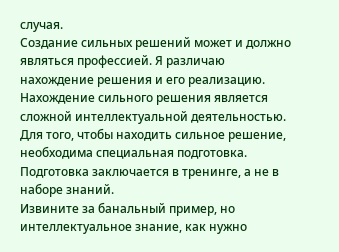случая.
Создание сильных решений может и должно являться профессией. Я различаю нахождение решения и его реализацию. Нахождение сильного решения является сложной интеллектуальной деятельностью. Для того, чтобы находить сильное решение, необходима специальная подготовка. Подготовка заключается в тренинге, а не в наборе знаний.
Извините за банальный пример, но интеллектуальное знание, как нужно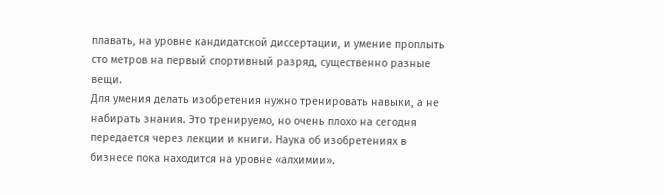плавать, на уровне кандидатской диссертации, и умение проплыть сто метров на первый спортивный разряд, существенно разные вещи.
Для умения делать изобретения нужно тренировать навыки, а не набирать знания. Это тренируемо, но очень плохо на сегодня передается через лекции и книги. Наука об изобретениях в бизнесе пока находится на уровне «алхимии».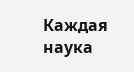Каждая наука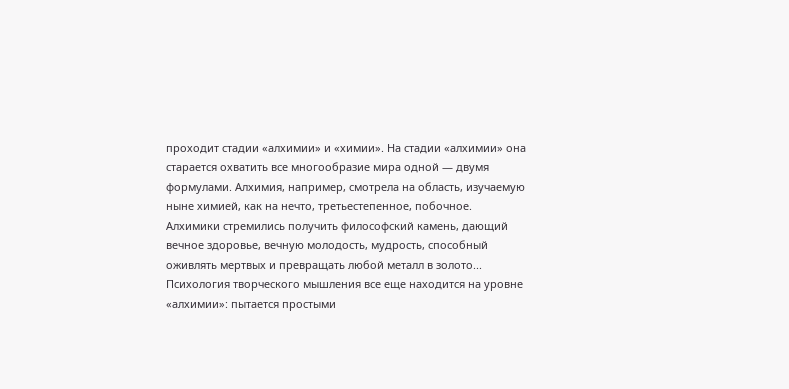проходит стадии «алхимии» и «химии». На стадии «алхимии» она старается охватить все многообразие мира одной — двумя формулами. Алхимия, например, смотрела на область, изучаемую ныне химией, как на нечто, третьестепенное, побочное. Алхимики стремились получить философский камень, дающий вечное здоровье, вечную молодость, мудрость, способный оживлять мертвых и превращать любой металл в золото... Психология творческого мышления все еще находится на уровне «алхимии»: пытается простыми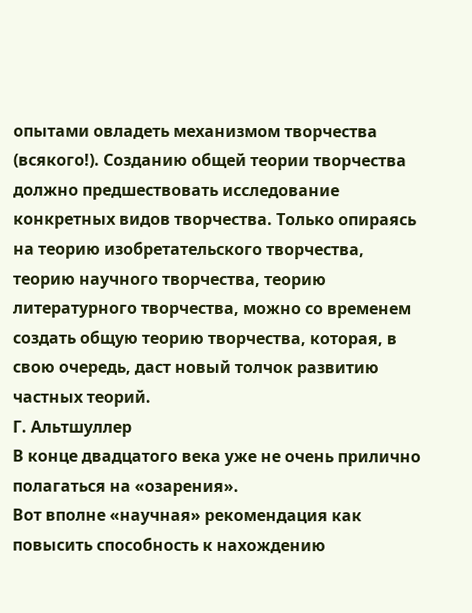опытами овладеть механизмом творчества (всякого!). Созданию общей теории творчества должно предшествовать исследование конкретных видов творчества. Только опираясь на теорию изобретательского творчества, теорию научного творчества, теорию литературного творчества, можно со временем создать общую теорию творчества, которая, в свою очередь, даст новый толчок развитию частных теорий.
Г. Альтшуллер
В конце двадцатого века уже не очень прилично полагаться на «озарения».
Вот вполне «научная» рекомендация как повысить способность к нахождению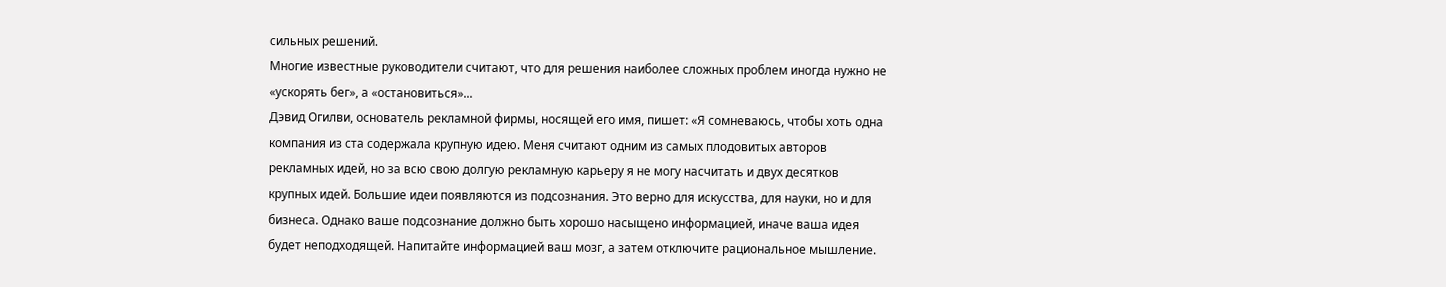сильных решений.
Многие известные руководители считают, что для решения наиболее сложных проблем иногда нужно не «ускорять бег», а «остановиться»...
Дэвид Огилви, основатель рекламной фирмы, носящей его имя, пишет: «Я сомневаюсь, чтобы хоть одна компания из ста содержала крупную идею. Меня считают одним из самых плодовитых авторов рекламных идей, но за всю свою долгую рекламную карьеру я не могу насчитать и двух десятков крупных идей. Большие идеи появляются из подсознания. Это верно для искусства, для науки, но и для бизнеса. Однако ваше подсознание должно быть хорошо насыщено информацией, иначе ваша идея будет неподходящей. Напитайте информацией ваш мозг, а затем отключите рациональное мышление.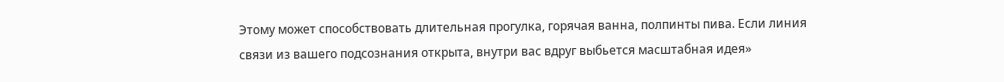Этому может способствовать длительная прогулка, горячая ванна, полпинты пива. Если линия связи из вашего подсознания открыта, внутри вас вдруг выбьется масштабная идея»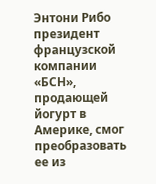Энтони Рибо президент французской компании «БСН», продающей йогурт в Америке, смог преобразовать ее из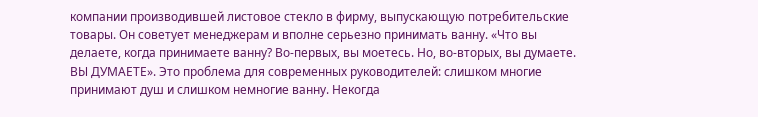компании производившей листовое стекло в фирму, выпускающую потребительские товары. Он советует менеджерам и вполне серьезно принимать ванну. «Что вы делаете, когда принимаете ванну? Во-первых, вы моетесь. Но, во-вторых, вы думаете. ВЫ ДУМАЕТЕ». Это проблема для современных руководителей: слишком многие принимают душ и слишком немногие ванну. Некогда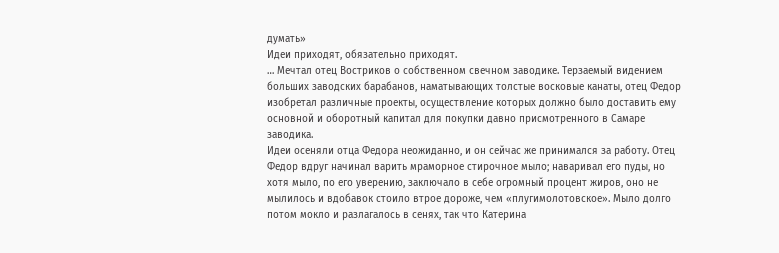думать»
Идеи приходят, обязательно приходят.
… Мечтал отец Востриков о собственном свечном заводике. Терзаемый видением больших заводских барабанов, наматывающих толстые восковые канаты, отец Федор изобретал различные проекты, осуществление которых должно было доставить ему основной и оборотный капитал для покупки давно присмотренного в Самаре заводика.
Идеи осеняли отца Федора неожиданно, и он сейчас же принимался за работу. Отец Федор вдруг начинал варить мраморное стирочное мыло; наваривал его пуды, но хотя мыло, по его уверению, заключало в себе огромный процент жиров, оно не мылилось и вдобавок стоило втрое дороже, чем «плугимолотовское». Мыло долго потом мокло и разлагалось в сенях, так что Катерина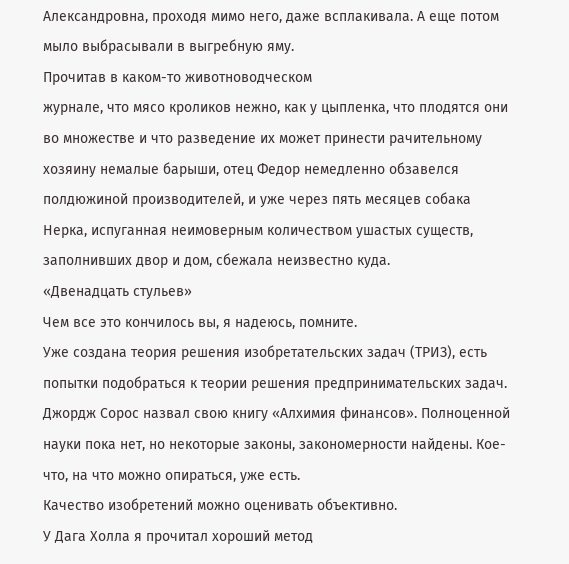Александровна, проходя мимо него, даже всплакивала. А еще потом мыло выбрасывали в выгребную яму.
Прочитав в каком-то животноводческом
журнале, что мясо кроликов нежно, как у цыпленка, что плодятся они во множестве и что разведение их может принести рачительному хозяину немалые барыши, отец Федор немедленно обзавелся полдюжиной производителей, и уже через пять месяцев собака Нерка, испуганная неимоверным количеством ушастых существ, заполнивших двор и дом, сбежала неизвестно куда.
«Двенадцать стульев»
Чем все это кончилось вы, я надеюсь, помните.
Уже создана теория решения изобретательских задач (ТРИЗ), есть попытки подобраться к теории решения предпринимательских задач. Джордж Сорос назвал свою книгу «Алхимия финансов». Полноценной науки пока нет, но некоторые законы, закономерности найдены. Кое-что, на что можно опираться, уже есть.
Качество изобретений можно оценивать объективно.
У Дага Холла я прочитал хороший метод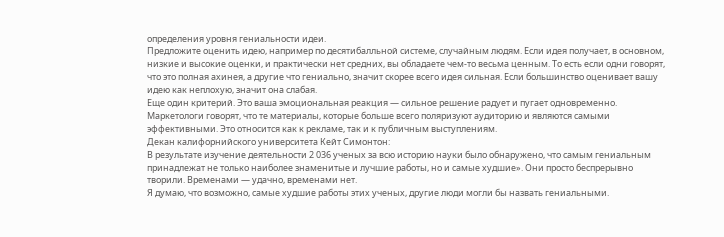определения уровня гениальности идеи.
Предложите оценить идею, например по десятибалльной системе, случайным людям. Если идея получает, в основном, низкие и высокие оценки, и практически нет средних, вы обладаете чем-то весьма ценным. То есть если одни говорят, что это полная ахинея, а другие что гениально, значит скорее всего идея сильная. Если большинство оценивает вашу идею как неплохую, значит она слабая.
Еще один критерий. Это ваша эмоциональная реакция — сильное решение радует и пугает одновременно.
Маркетологи говорят, что те материалы, которые больше всего поляризуют аудиторию и являются самыми эффективными. Это относится как к рекламе, так и к публичным выступлениям.
Декан калифорнийского университета Кейт Симонтон:
В результате изучение деятельности 2 036 ученых за всю историю науки было обнаружено, что самым гениальным принадлежат не только наиболее знаменитые и лучшие работы, но и самые худшие». Они просто беспрерывно творили. Временами — удачно, временами нет.
Я думаю, что возможно, самые худшие работы этих ученых, другие люди могли бы назвать гениальными.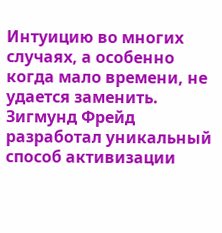Интуицию во многих случаях, а особенно когда мало времени, не удается заменить.
Зигмунд Фрейд разработал уникальный способ активизации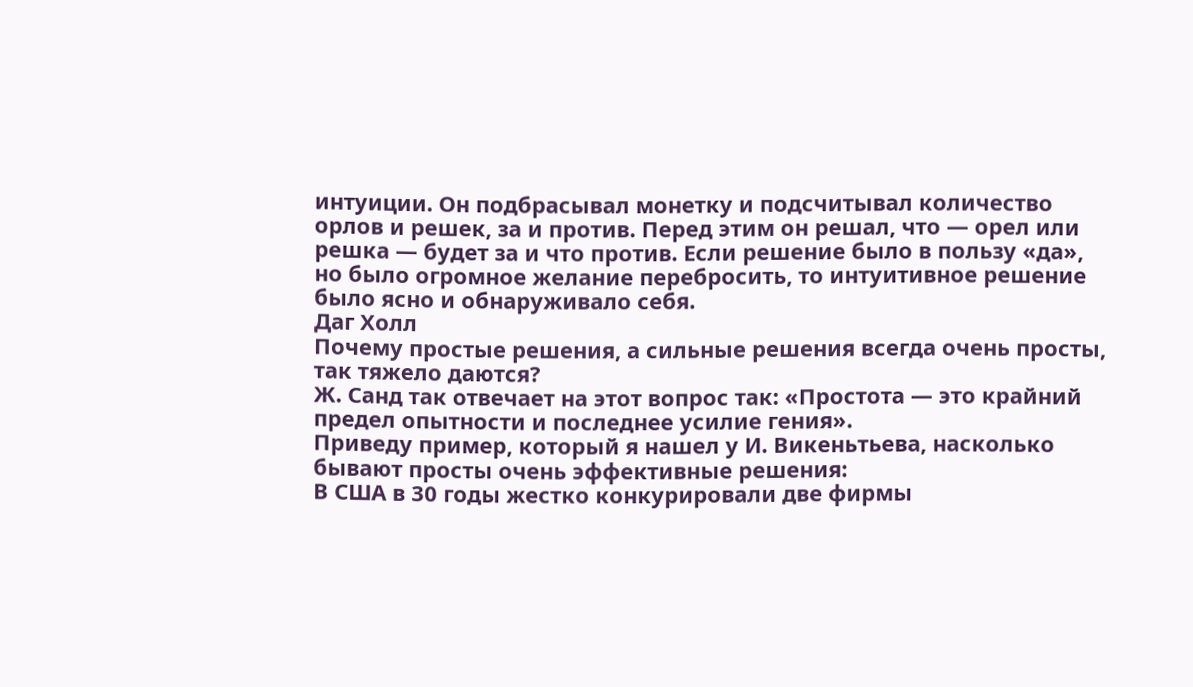интуиции. Он подбрасывал монетку и подсчитывал количество орлов и решек, за и против. Перед этим он решал, что — орел или решка — будет за и что против. Если решение было в пользу «да», но было огромное желание перебросить, то интуитивное решение было ясно и обнаруживало себя.
Даг Холл
Почему простые решения, а сильные решения всегда очень просты, так тяжело даются?
Ж. Санд так отвечает на этот вопрос так: «Простота — это крайний предел опытности и последнее усилие гения».
Приведу пример, который я нашел у И. Викеньтьева, насколько бывают просты очень эффективные решения:
В США в 30 годы жестко конкурировали две фирмы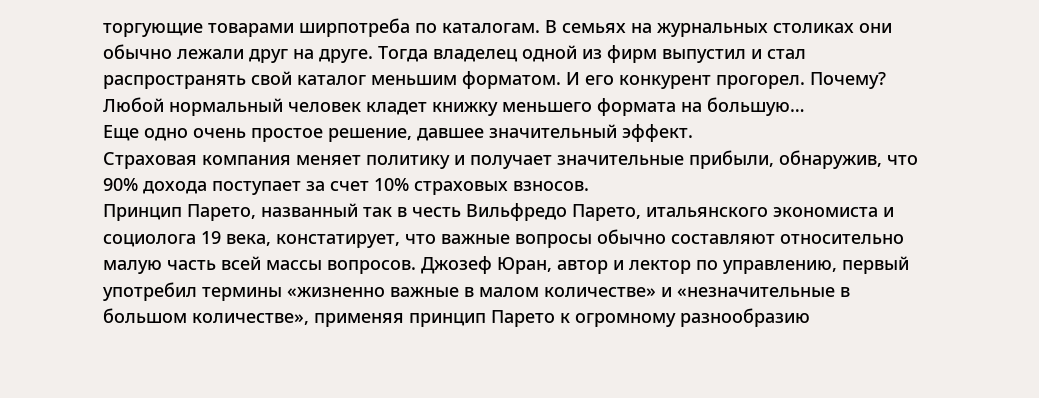торгующие товарами ширпотреба по каталогам. В семьях на журнальных столиках они обычно лежали друг на друге. Тогда владелец одной из фирм выпустил и стал распространять свой каталог меньшим форматом. И его конкурент прогорел. Почему? Любой нормальный человек кладет книжку меньшего формата на большую…
Еще одно очень простое решение, давшее значительный эффект.
Страховая компания меняет политику и получает значительные прибыли, обнаружив, что 90% дохода поступает за счет 10% страховых взносов.
Принцип Парето, названный так в честь Вильфредо Парето, итальянского экономиста и социолога 19 века, констатирует, что важные вопросы обычно составляют относительно малую часть всей массы вопросов. Джозеф Юран, автор и лектор по управлению, первый употребил термины «жизненно важные в малом количестве» и «незначительные в большом количестве», применяя принцип Парето к огромному разнообразию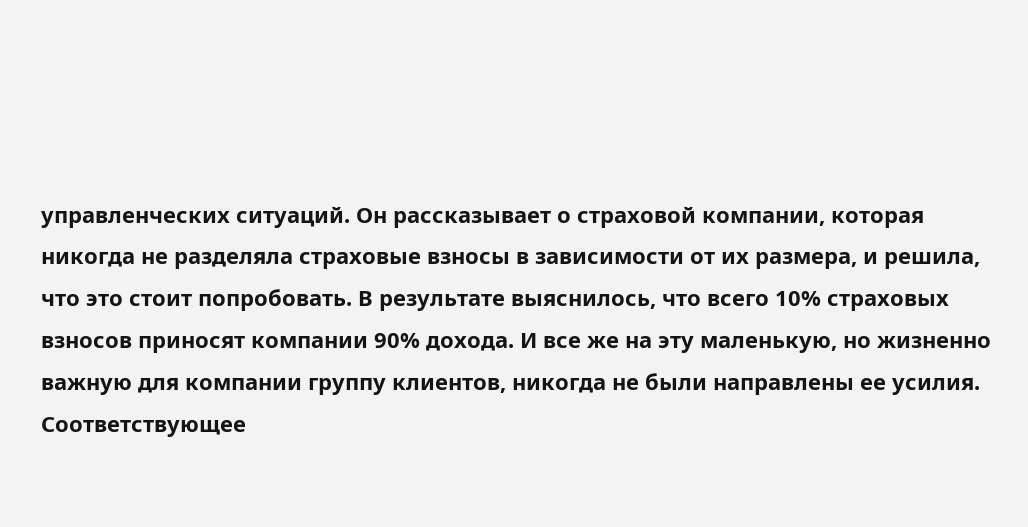управленческих ситуаций. Он рассказывает о страховой компании, которая никогда не разделяла страховые взносы в зависимости от их размера, и решила, что это стоит попробовать. В результате выяснилось, что всего 10% страховых взносов приносят компании 90% дохода. И все же на эту маленькую, но жизненно важную для компании группу клиентов, никогда не были направлены ее усилия.
Соответствующее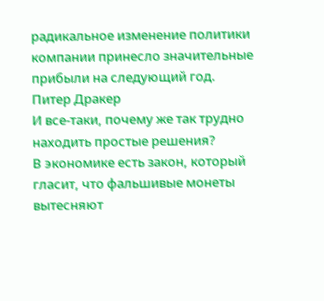радикальное изменение политики компании принесло значительные прибыли на следующий год.
Питер Дракер
И все-таки, почему же так трудно находить простые решения?
В экономике есть закон, который гласит, что фальшивые монеты вытесняют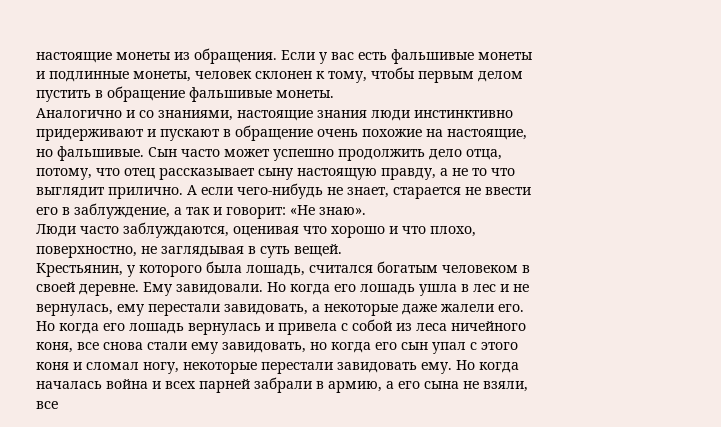настоящие монеты из обращения. Если у вас есть фальшивые монеты и подлинные монеты, человек склонен к тому, чтобы первым делом пустить в обращение фальшивые монеты.
Аналогично и со знаниями, настоящие знания люди инстинктивно придерживают и пускают в обращение очень похожие на настоящие, но фальшивые. Сын часто может успешно продолжить дело отца, потому, что отец рассказывает сыну настоящую правду, а не то что выглядит прилично. А если чего-нибудь не знает, старается не ввести его в заблуждение, а так и говорит: «Не знаю».
Люди часто заблуждаются, оценивая что хорошо и что плохо, поверхностно, не заглядывая в суть вещей.
Крестьянин, у которого была лошадь, считался богатым человеком в своей деревне. Ему завидовали. Но когда его лошадь ушла в лес и не вернулась, ему перестали завидовать, а некоторые даже жалели его. Но когда его лошадь вернулась и привела с собой из леса ничейного коня, все снова стали ему завидовать, но когда его сын упал с этого коня и сломал ногу, некоторые перестали завидовать ему. Но когда началась война и всех парней забрали в армию, а его сына не взяли, все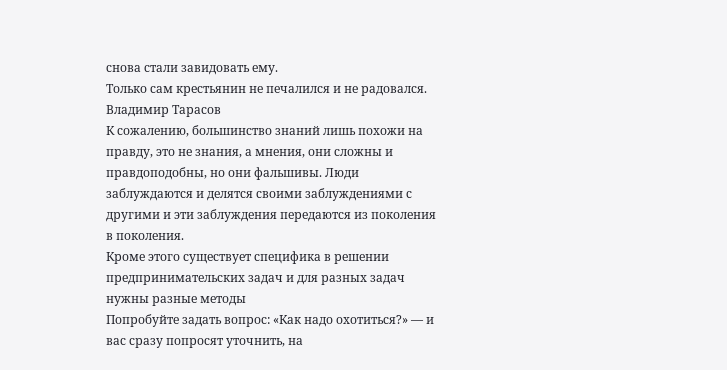снова стали завидовать ему.
Только сам крестьянин не печалился и не радовался.
Владимир Тарасов
К сожалению, большинство знаний лишь похожи на правду, это не знания, а мнения, они сложны и правдоподобны, но они фальшивы. Люди заблуждаются и делятся своими заблуждениями с другими и эти заблуждения передаются из поколения в поколения.
Кроме этого существует специфика в решении предпринимательских задач и для разных задач нужны разные методы
Попробуйте задать вопрос: «Как надо охотиться?» — и вас сразу попросят уточнить, на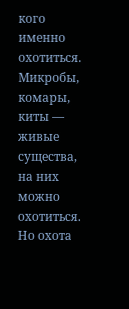кого именно охотиться. Микробы, комары, киты — живые существа, на них можно охотиться. Но охота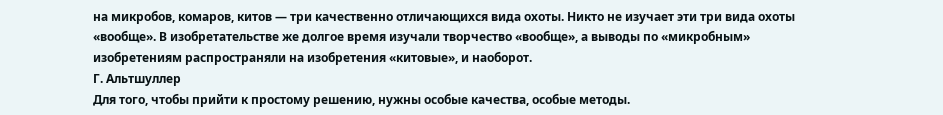на микробов, комаров, китов — три качественно отличающихся вида охоты. Никто не изучает эти три вида охоты «вообще». В изобретательстве же долгое время изучали творчество «вообще», а выводы по «микробным» изобретениям распространяли на изобретения «китовые», и наоборот.
Г. Альтшуллер
Для того, чтобы прийти к простому решению, нужны особые качества, особые методы.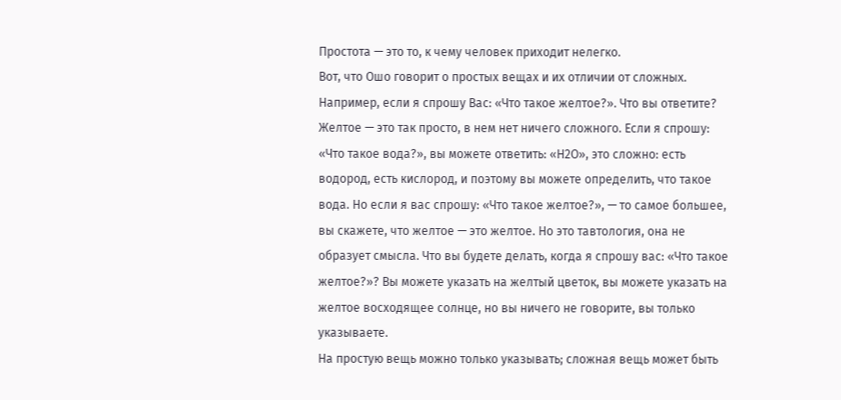Простота — это то, к чему человек приходит нелегко.
Вот, что Ошо говорит о простых вещах и их отличии от сложных.
Например, если я спрошу Вас: «Что такое желтое?». Что вы ответите? Желтое — это так просто, в нем нет ничего сложного. Если я спрошу: «Что такое вода?», вы можете ответить: «Н2О», это сложно: есть водород, есть кислород, и поэтому вы можете определить, что такое вода. Но если я вас спрошу: «Что такое желтое?», — то самое большее, вы скажете, что желтое — это желтое. Но это тавтология, она не образует смысла. Что вы будете делать, когда я спрошу вас: «Что такое желтое?»? Вы можете указать на желтый цветок, вы можете указать на желтое восходящее солнце, но вы ничего не говорите, вы только указываете.
На простую вещь можно только указывать; сложная вещь может быть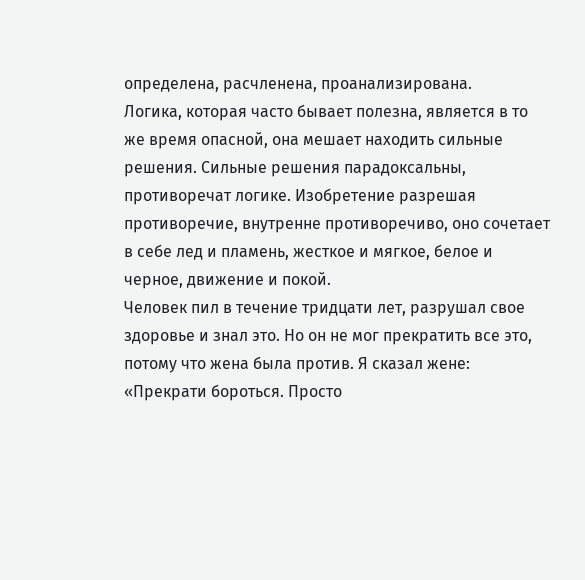определена, расчленена, проанализирована.
Логика, которая часто бывает полезна, является в то же время опасной, она мешает находить сильные решения. Сильные решения парадоксальны, противоречат логике. Изобретение разрешая противоречие, внутренне противоречиво, оно сочетает в себе лед и пламень, жесткое и мягкое, белое и черное, движение и покой.
Человек пил в течение тридцати лет, разрушал свое здоровье и знал это. Но он не мог прекратить все это, потому что жена была против. Я сказал жене: «Прекрати бороться. Просто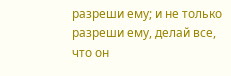разреши ему; и не только разреши ему, делай все, что он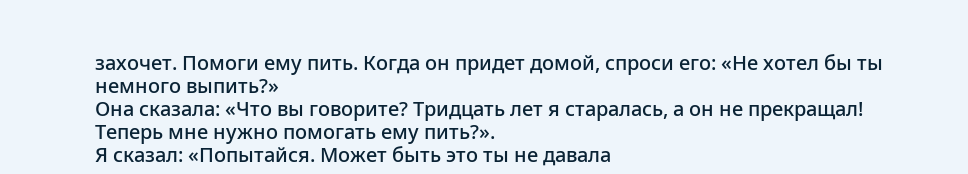захочет. Помоги ему пить. Когда он придет домой, спроси его: «Не хотел бы ты немного выпить?»
Она сказала: «Что вы говорите? Тридцать лет я старалась, а он не прекращал! Теперь мне нужно помогать ему пить?».
Я сказал: «Попытайся. Может быть это ты не давала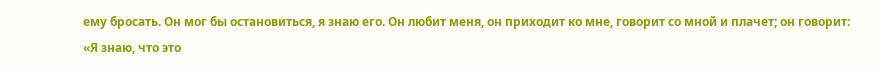ему бросать. Он мог бы остановиться, я знаю его. Он любит меня, он приходит ко мне, говорит со мной и плачет; он говорит: «Я знаю, что это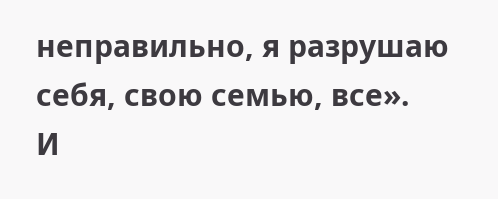неправильно, я разрушаю себя, свою семью, все».
И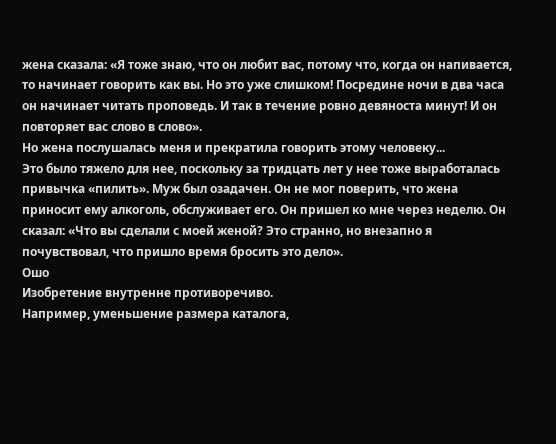жена сказала: «Я тоже знаю, что он любит вас, потому что, когда он напивается, то начинает говорить как вы. Но это уже слишком! Посредине ночи в два часа он начинает читать проповедь. И так в течение ровно девяноста минут! И он повторяет вас слово в слово».
Но жена послушалась меня и прекратила говорить этому человеку...
Это было тяжело для нее, поскольку за тридцать лет у нее тоже выработалась привычка «пилить». Муж был озадачен. Он не мог поверить, что жена приносит ему алкоголь, обслуживает его. Он пришел ко мне через неделю. Он сказал: «Что вы сделали с моей женой? Это странно, но внезапно я почувствовал, что пришло время бросить это дело».
Ошо
Изобретение внутренне противоречиво.
Например, уменьшение размера каталога,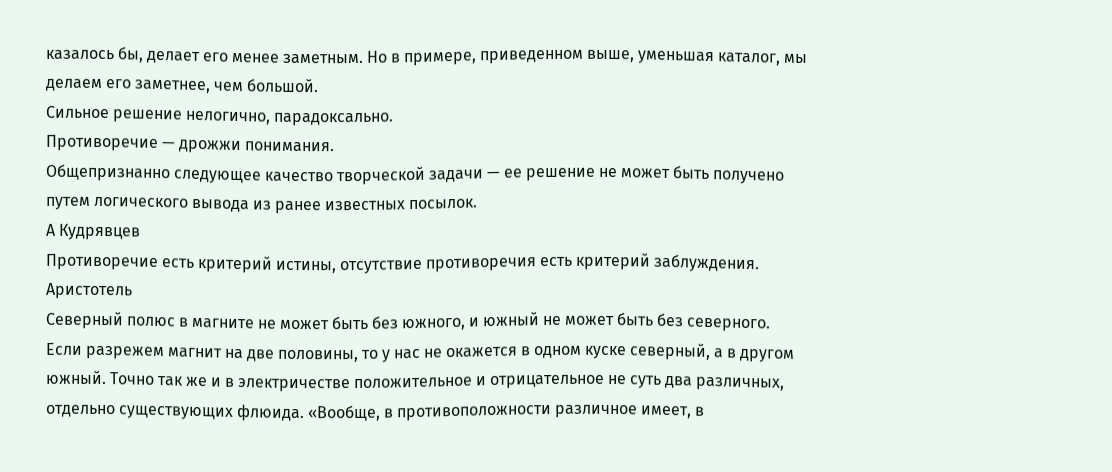казалось бы, делает его менее заметным. Но в примере, приведенном выше, уменьшая каталог, мы делаем его заметнее, чем большой.
Сильное решение нелогично, парадоксально.
Противоречие — дрожжи понимания.
Общепризнанно следующее качество творческой задачи — ее решение не может быть получено путем логического вывода из ранее известных посылок.
А Кудрявцев
Противоречие есть критерий истины, отсутствие противоречия есть критерий заблуждения.
Аристотель
Северный полюс в магните не может быть без южного, и южный не может быть без северного. Если разрежем магнит на две половины, то у нас не окажется в одном куске северный, а в другом южный. Точно так же и в электричестве положительное и отрицательное не суть два различных, отдельно существующих флюида. «Вообще, в противоположности различное имеет, в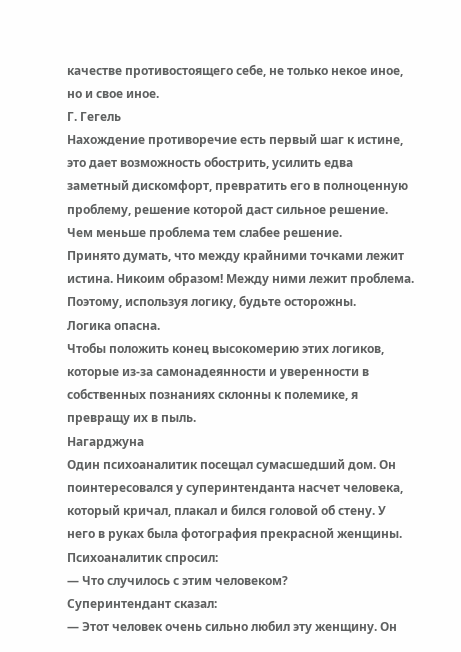качестве противостоящего себе, не только некое иное, но и свое иное.
Г. Гегель
Нахождение противоречие есть первый шаг к истине, это дает возможность обострить, усилить едва заметный дискомфорт, превратить его в полноценную проблему, решение которой даст сильное решение. Чем меньше проблема тем слабее решение.
Принято думать, что между крайними точками лежит истина. Никоим образом! Между ними лежит проблема.
Поэтому, используя логику, будьте осторожны.
Логика опасна.
Чтобы положить конец высокомерию этих логиков, которые из-за самонадеянности и уверенности в собственных познаниях склонны к полемике, я превращу их в пыль.
Нагарджуна
Один психоаналитик посещал сумасшедший дом. Он поинтересовался у суперинтенданта насчет человека, который кричал, плакал и бился головой об стену. У него в руках была фотография прекрасной женщины. Психоаналитик спросил:
— Что случилось с этим человеком?
Суперинтендант сказал:
— Этот человек очень сильно любил эту женщину. Он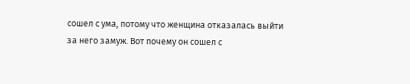сошел с ума, потому что женщина отказалась выйти за него замуж. Вот почему он сошел с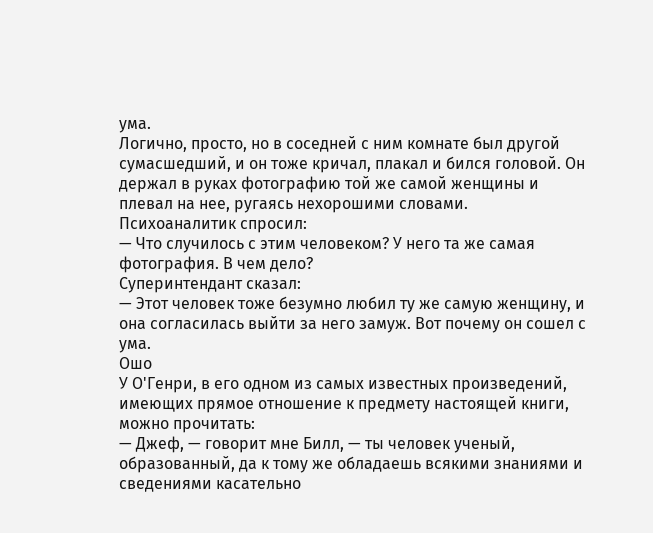ума.
Логично, просто, но в соседней с ним комнате был другой сумасшедший, и он тоже кричал, плакал и бился головой. Он держал в руках фотографию той же самой женщины и плевал на нее, ругаясь нехорошими словами. Психоаналитик спросил:
— Что случилось с этим человеком? У него та же самая фотография. В чем дело?
Суперинтендант сказал:
— Этот человек тоже безумно любил ту же самую женщину, и она согласилась выйти за него замуж. Вот почему он сошел с ума.
Ошо
У О'Генри, в его одном из самых известных произведений, имеющих прямое отношение к предмету настоящей книги, можно прочитать:
— Джеф, — говорит мне Билл, — ты человек ученый, образованный, да к тому же обладаешь всякими знаниями и сведениями касательно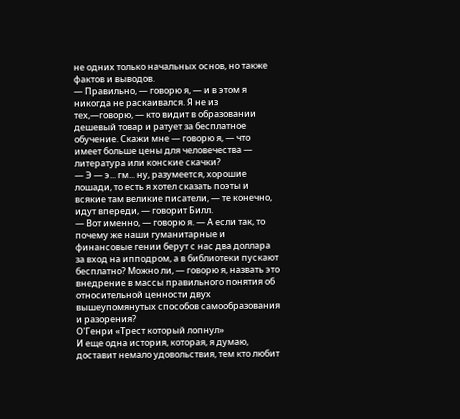не одних только начальных основ, но также фактов и выводов.
— Правильно, — говорю я, — и в этом я никогда не раскаивался. Я не из тех,—говорю, — кто видит в образовании дешевый товар и ратует за бесплатное обучение. Скажи мне — говорю я, — что имеет больше цены для человечества — литература или конские скачки?
— Э — э... гм... ну, разумеется, хорошие лошади, то есть я хотел сказать поэты и всякие там великие писатели, — те конечно, идут впереди, — говорит Билл.
— Вот именно, — говорю я. — А если так, то почему же наши гуманитарные и финансовые гении берут с нас два доллара за вход на ипподром, а в библиотеки пускают бесплатно? Можно ли, — говорю я, назвать это внедрение в массы правильного понятия об относительной ценности двух вышеупомянутых способов самообразования и разорения?
О'Генри «Трест который лопнул»
И еще одна история, которая, я думаю, доставит немало удовольствия, тем кто любит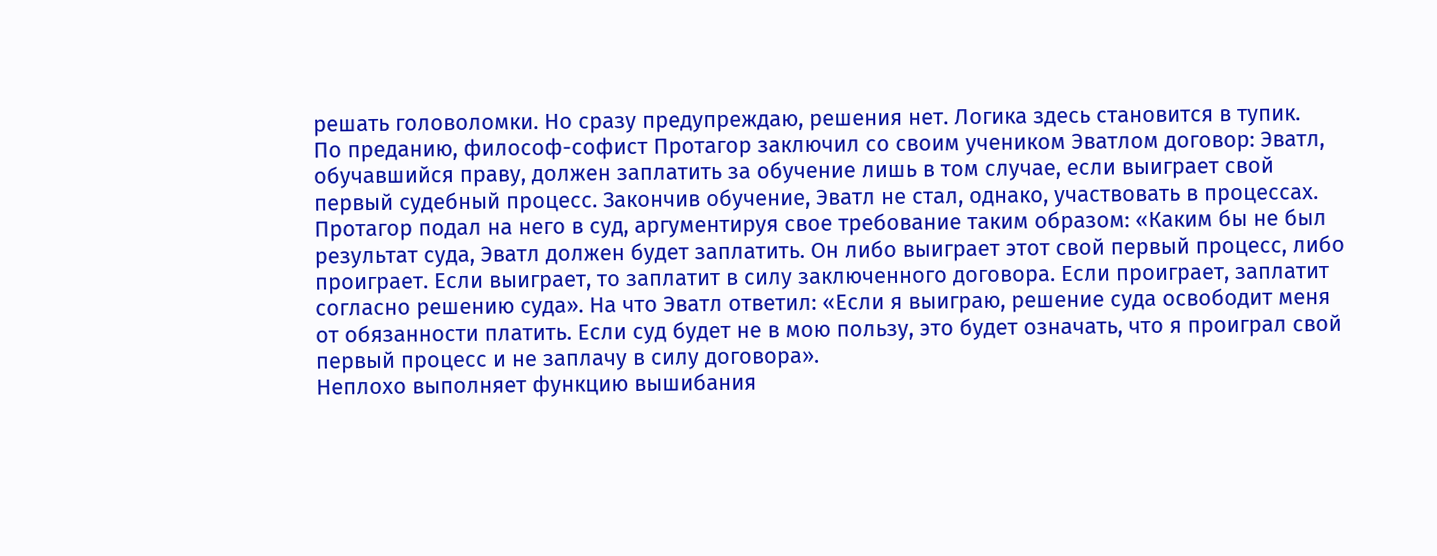решать головоломки. Но сразу предупреждаю, решения нет. Логика здесь становится в тупик.
По преданию, философ-софист Протагор заключил со своим учеником Эватлом договор: Эватл, обучавшийся праву, должен заплатить за обучение лишь в том случае, если выиграет свой первый судебный процесс. Закончив обучение, Эватл не стал, однако, участвовать в процессах. Протагор подал на него в суд, аргументируя свое требование таким образом: «Каким бы не был результат суда, Эватл должен будет заплатить. Он либо выиграет этот свой первый процесс, либо проиграет. Если выиграет, то заплатит в силу заключенного договора. Если проиграет, заплатит согласно решению суда». На что Эватл ответил: «Если я выиграю, решение суда освободит меня от обязанности платить. Если суд будет не в мою пользу, это будет означать, что я проиграл свой первый процесс и не заплачу в силу договора».
Неплохо выполняет функцию вышибания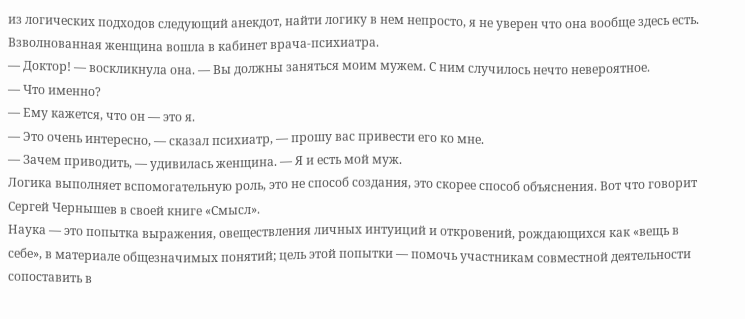из логических подходов следующий анекдот, найти логику в нем непросто, я не уверен что она вообще здесь есть.
Взволнованная женщина вошла в кабинет врача-психиатра.
— Доктор! — воскликнула она. — Вы должны заняться моим мужем. С ним случилось нечто невероятное.
— Что именно?
— Ему кажется, что он — это я.
— Это очень интересно, — сказал психиатр, — прошу вас привести его ко мне.
— Зачем приводить, — удивилась женщина. — Я и есть мой муж.
Логика выполняет вспомогательную роль, это не способ создания, это скорее способ объяснения. Вот что говорит Сергей Чернышев в своей книге «Смысл».
Наука — это попытка выражения, овеществления личных интуиций и откровений, рождающихся как «вещь в себе», в материале общезначимых понятий; цель этой попытки — помочь участникам совместной деятельности сопоставить в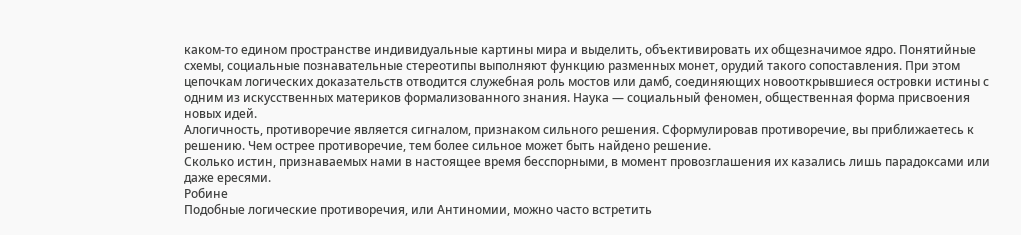каком-то едином пространстве индивидуальные картины мира и выделить, объективировать их общезначимое ядро. Понятийные схемы, социальные познавательные стереотипы выполняют функцию разменных монет, орудий такого сопоставления. При этом цепочкам логических доказательств отводится служебная роль мостов или дамб, соединяющих новооткрывшиеся островки истины с одним из искусственных материков формализованного знания. Наука — социальный феномен, общественная форма присвоения новых идей.
Алогичность, противоречие является сигналом, признаком сильного решения. Сформулировав противоречие, вы приближаетесь к решению. Чем острее противоречие, тем более сильное может быть найдено решение.
Сколько истин, признаваемых нами в настоящее время бесспорными, в момент провозглашения их казались лишь парадоксами или даже ересями.
Робине
Подобные логические противоречия, или Антиномии, можно часто встретить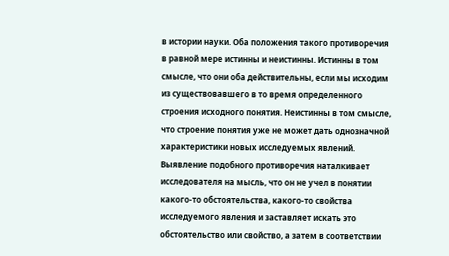в истории науки. Оба положения такого противоречия в равной мере истинны и неистинны. Истинны в том смысле, что они оба действительны, если мы исходим из существовавшего в то время определенного строения исходного понятия. Неистинны в том смысле, что строение понятия уже не может дать однозначной характеристики новых исследуемых явлений.
Выявление подобного противоречия наталкивает исследователя на мысль, что он не учел в понятии какого-то обстоятельства, какого-то свойства исследуемого явления и заставляет искать это обстоятельство или свойство, а затем в соответствии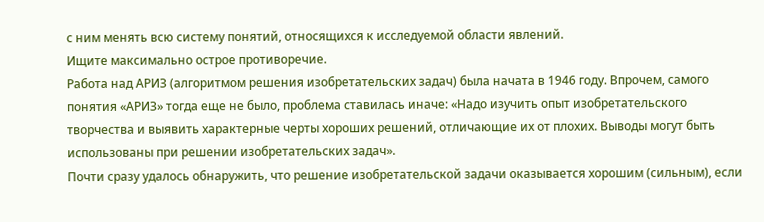с ним менять всю систему понятий, относящихся к исследуемой области явлений.
Ищите максимально острое противоречие.
Работа над АРИЗ (алгоритмом решения изобретательских задач) была начата в 1946 году. Впрочем, самого понятия «АРИЗ» тогда еще не было, проблема ставилась иначе: «Надо изучить опыт изобретательского творчества и выявить характерные черты хороших решений, отличающие их от плохих. Выводы могут быть использованы при решении изобретательских задач».
Почти сразу удалось обнаружить, что решение изобретательской задачи оказывается хорошим (сильным), если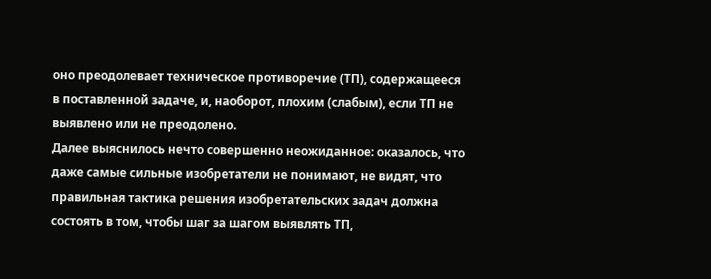оно преодолевает техническое противоречие (ТП), содержащееся в поставленной задаче, и, наоборот, плохим (слабым), если ТП не выявлено или не преодолено.
Далее выяснилось нечто совершенно неожиданное: оказалось, что даже самые сильные изобретатели не понимают, не видят, что правильная тактика решения изобретательских задач должна состоять в том, чтобы шаг за шагом выявлять ТП,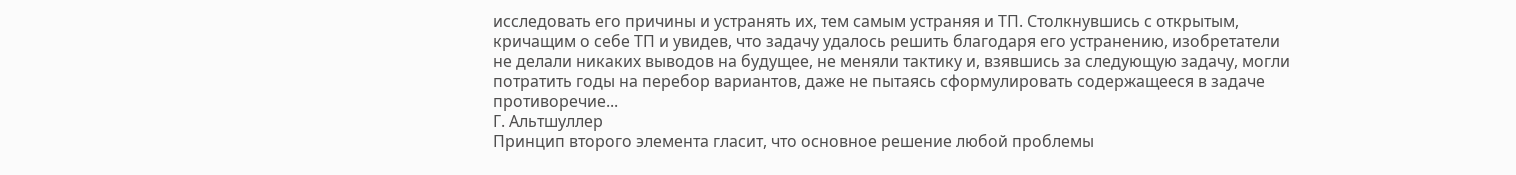исследовать его причины и устранять их, тем самым устраняя и ТП. Столкнувшись с открытым, кричащим о себе ТП и увидев, что задачу удалось решить благодаря его устранению, изобретатели не делали никаких выводов на будущее, не меняли тактику и, взявшись за следующую задачу, могли потратить годы на перебор вариантов, даже не пытаясь сформулировать содержащееся в задаче противоречие...
Г. Альтшуллер
Принцип второго элемента гласит, что основное решение любой проблемы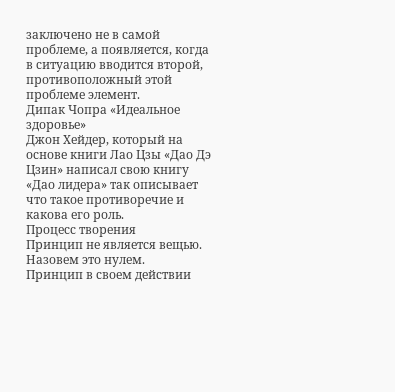заключено не в самой проблеме, а появляется, когда в ситуацию вводится второй, противоположный этой проблеме элемент.
Дипак Чопра «Идеальное здоровье»
Джон Хейдер, который на основе книги Лао Цзы «Дао Дэ Цзин» написал свою книгу «Дао лидера» так описывает что такое противоречие и какова его роль.
Процесс творения
Принцип не является вещью. Назовем это нулем.
Принцип в своем действии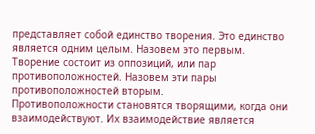представляет собой единство творения. Это единство является одним целым. Назовем это первым.
Творение состоит из оппозиций, или пар противоположностей. Назовем эти пары противоположностей вторым.
Противоположности становятся творящими, когда они взаимодействуют. Их взаимодействие является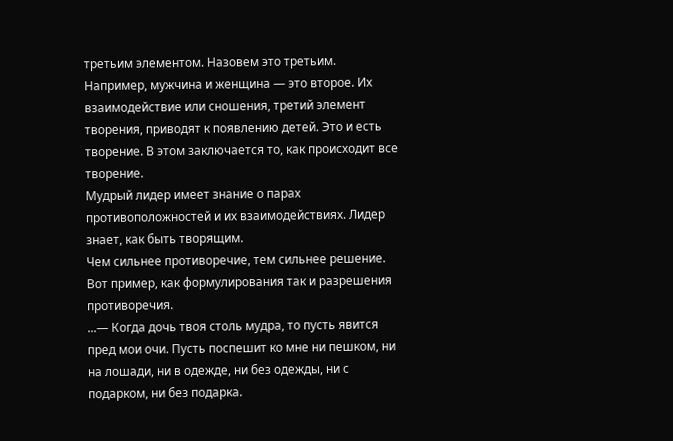третьим элементом. Назовем это третьим.
Например, мужчина и женщина — это второе. Их взаимодействие или сношения, третий элемент творения, приводят к появлению детей. Это и есть творение. В этом заключается то, как происходит все творение.
Мудрый лидер имеет знание о парах противоположностей и их взаимодействиях. Лидер знает, как быть творящим.
Чем сильнее противоречие, тем сильнее решение.
Вот пример, как формулирования так и разрешения противоречия.
...— Когда дочь твоя столь мудра, то пусть явится пред мои очи. Пусть поспешит ко мне ни пешком, ни на лошади, ни в одежде, ни без одежды, ни с подарком, ни без подарка.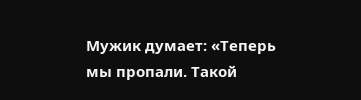Мужик думает: «Теперь мы пропали. Такой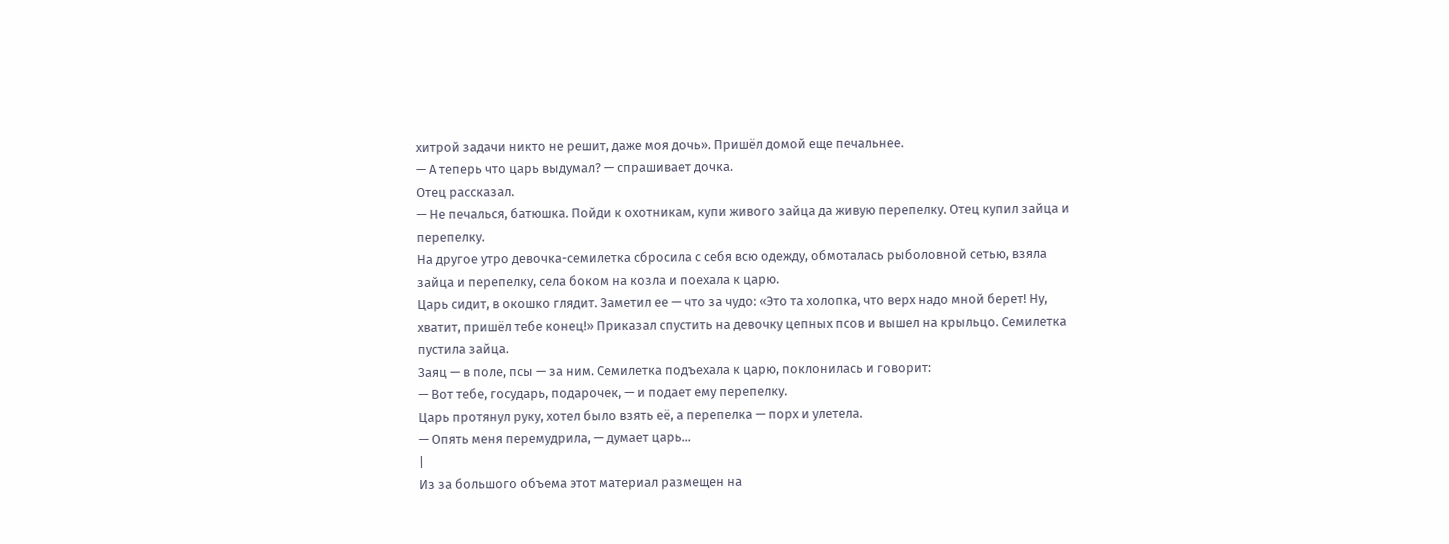хитрой задачи никто не решит, даже моя дочь». Пришёл домой еще печальнее.
— А теперь что царь выдумал? — спрашивает дочка.
Отец рассказал.
— Не печалься, батюшка. Пойди к охотникам, купи живого зайца да живую перепелку. Отец купил зайца и перепелку.
На другое утро девочка-семилетка сбросила с себя всю одежду, обмоталась рыболовной сетью, взяла зайца и перепелку, села боком на козла и поехала к царю.
Царь сидит, в окошко глядит. Заметил ее — что за чудо: «Это та холопка, что верх надо мной берет! Ну, хватит, пришёл тебе конец!» Приказал спустить на девочку цепных псов и вышел на крыльцо. Семилетка пустила зайца.
Заяц — в поле, псы — за ним. Семилетка подъехала к царю, поклонилась и говорит:
— Вот тебе, государь, подарочек, — и подает ему перепелку.
Царь протянул руку, хотел было взять её, а перепелка — порх и улетела.
— Опять меня перемудрила, — думает царь...
|
Из за большого объема этот материал размещен на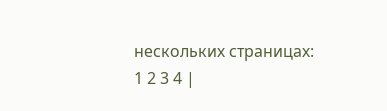нескольких страницах:
1 2 3 4 |